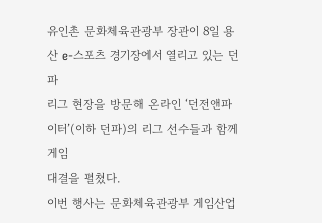유인촌 문화체육관광부 장관이 8일 용산 e-스포츠 경기장에서 열리고 있는 던파
리그 현장을 방문해 온라인 ‘던전앤파이터’(이하 던파)의 리그 선수들과 함께 게임
대결을 펼쳤다.
이번 행사는 문화체육관광부 게임산업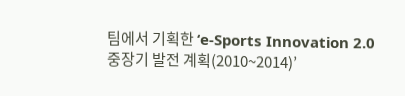팀에서 기획한 ‘e-Sports Innovation 2.0
중장기 발전 계획(2010~2014)’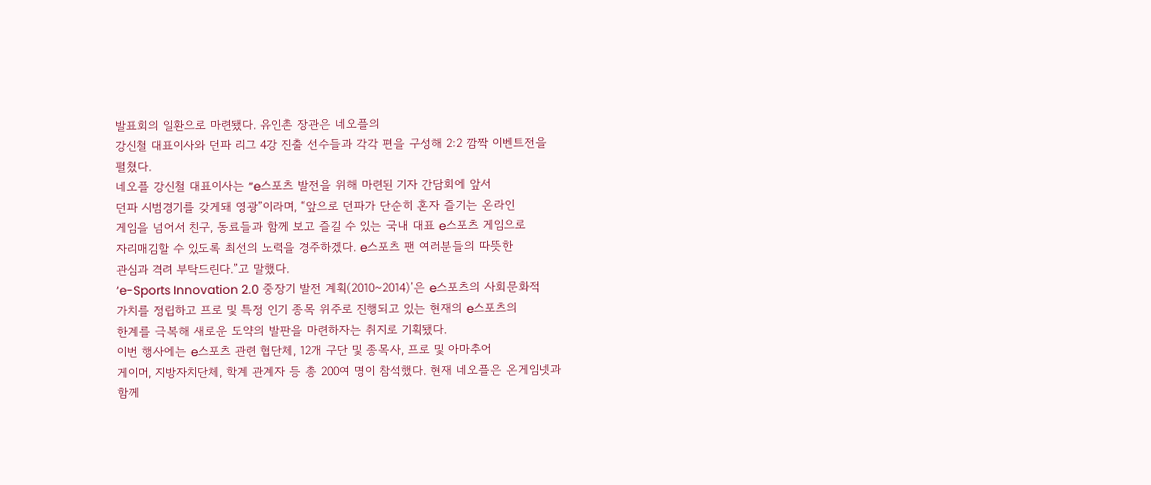발표회의 일환으로 마련됐다. 유인촌 장관은 네오플의
강신철 대표이사와 던파 리그 4강 진출 선수들과 각각 편을 구성해 2:2 깜짝 이벤트전을
펼쳤다.
네오플 강신철 대표이사는 “e스포츠 발전을 위해 마련된 기자 간담회에 앞서
던파 시범경기를 갖게돼 영광”이라며, “앞으로 던파가 단순히 혼자 즐기는 온라인
게임을 넘어서 친구, 동료들과 함께 보고 즐길 수 있는 국내 대표 e스포츠 게임으로
자리매김할 수 있도록 최선의 노력을 경주하겠다. e스포츠 팬 여러분들의 따뜻한
관심과 격려 부탁드린다.”고 말했다.
‘e-Sports Innovation 2.0 중장기 발전 계획(2010~2014)’은 e스포츠의 사회문화적
가치를 정립하고 프로 및 특정 인기 종목 위주로 진행되고 있는 현재의 e스포츠의
한계를 극복해 새로운 도약의 발판을 마련하자는 취지로 기획됐다.
이번 행사에는 e스포츠 관련 협단체, 12개 구단 및 종목사, 프로 및 아마추어
게이머, 지방자치단체, 학계 관계자 등 총 200여 명이 참석했다. 현재 네오플은 온게임넷과
함께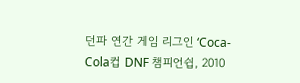던파 연간 게임 리그인 ‘Coca-Cola컵 DNF 챔피언쉽, 2010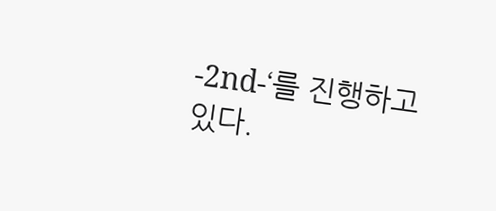-2nd-‘를 진행하고
있다.